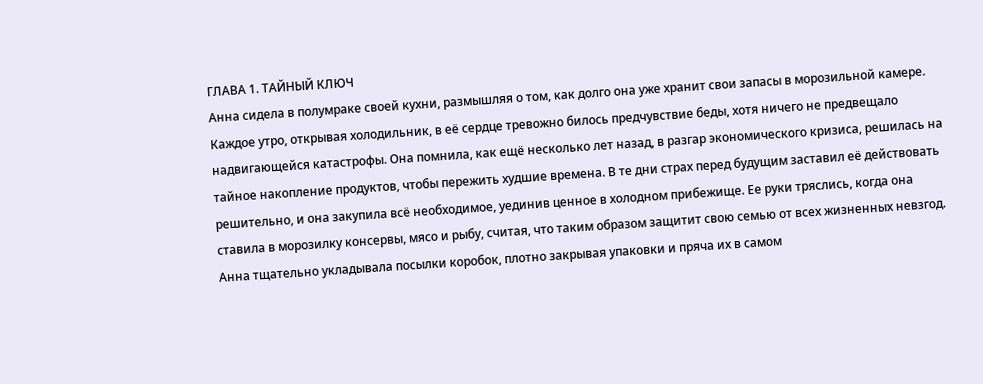ГЛАВА 1. ТАЙНЫЙ КЛЮЧ
Анна сидела в полумраке своей кухни, размышляя о том, как долго она уже хранит свои запасы в морозильной камере. Каждое утро, открывая холодильник, в её сердце тревожно билось предчувствие беды, хотя ничего не предвещало надвигающейся катастрофы. Она помнила, как ещё несколько лет назад, в разгар экономического кризиса, решилась на тайное накопление продуктов, чтобы пережить худшие времена. В те дни страх перед будущим заставил её действовать решительно, и она закупила всё необходимое, уединив ценное в холодном прибежище. Ее руки тряслись, когда она ставила в морозилку консервы, мясо и рыбу, считая, что таким образом защитит свою семью от всех жизненных невзгод. Анна тщательно укладывала посылки коробок, плотно закрывая упаковки и пряча их в самом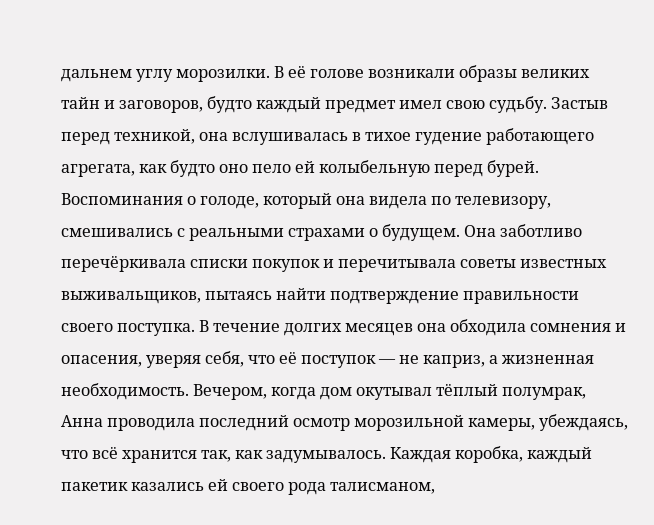дальнем углу морозилки. В её голове возникали образы великих тайн и заговоров, будто каждый предмет имел свою судьбу. Застыв перед техникой, она вслушивалась в тихое гудение работающего агрегата, как будто оно пело ей колыбельную перед бурей. Воспоминания о голоде, который она видела по телевизору, смешивались с реальными страхами о будущем. Она заботливо перечёркивала списки покупок и перечитывала советы известных выживальщиков, пытаясь найти подтверждение правильности своего поступка. В течение долгих месяцев она обходила сомнения и опасения, уверяя себя, что её поступок — не каприз, а жизненная необходимость. Вечером, когда дом окутывал тёплый полумрак, Анна проводила последний осмотр морозильной камеры, убеждаясь, что всё хранится так, как задумывалось. Каждая коробка, каждый пакетик казались ей своего рода талисманом,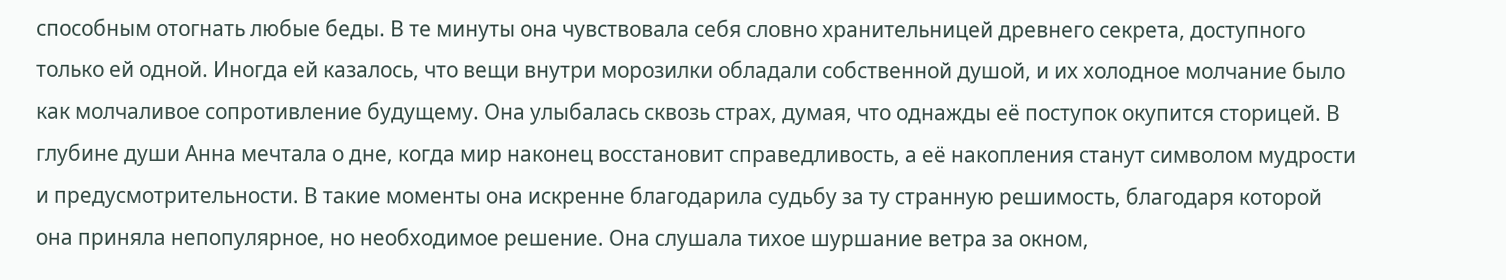способным отогнать любые беды. В те минуты она чувствовала себя словно хранительницей древнего секрета, доступного только ей одной. Иногда ей казалось, что вещи внутри морозилки обладали собственной душой, и их холодное молчание было как молчаливое сопротивление будущему. Она улыбалась сквозь страх, думая, что однажды её поступок окупится сторицей. В глубине души Анна мечтала о дне, когда мир наконец восстановит справедливость, а её накопления станут символом мудрости и предусмотрительности. В такие моменты она искренне благодарила судьбу за ту странную решимость, благодаря которой она приняла непопулярное, но необходимое решение. Она слушала тихое шуршание ветра за окном,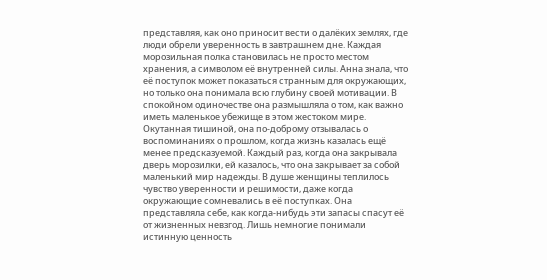представляя, как оно приносит вести о далёких землях, где люди обрели уверенность в завтрашнем дне. Каждая морозильная полка становилась не просто местом хранения, а символом её внутренней силы. Анна знала, что её поступок может показаться странным для окружающих, но только она понимала всю глубину своей мотивации. В спокойном одиночестве она размышляла о том, как важно иметь маленькое убежище в этом жестоком мире. Окутанная тишиной, она по-доброму отзывалась о воспоминаниях о прошлом, когда жизнь казалась ещё менее предсказуемой. Каждый раз, когда она закрывала дверь морозилки, ей казалось, что она закрывает за собой маленький мир надежды. В душе женщины теплилось чувство уверенности и решимости, даже когда окружающие сомневались в её поступках. Она представляла себе, как когда-нибудь эти запасы спасут её от жизненных невзгод. Лишь немногие понимали истинную ценность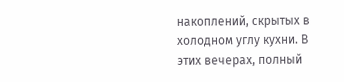накоплений, скрытых в холодном углу кухни. В этих вечерах, полный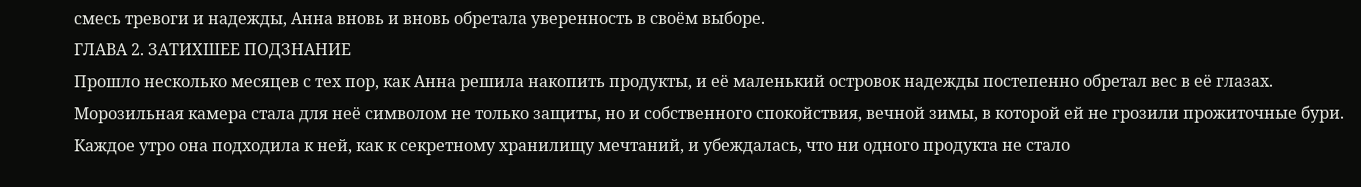смесь тревоги и надежды, Анна вновь и вновь обретала уверенность в своём выборе.
ГЛАВА 2. ЗАТИХШЕЕ ПОДЗНАНИЕ
Прошло несколько месяцев с тех пор, как Анна решила накопить продукты, и её маленький островок надежды постепенно обретал вес в её глазах. Морозильная камера стала для неё символом не только защиты, но и собственного спокойствия, вечной зимы, в которой ей не грозили прожиточные бури. Каждое утро она подходила к ней, как к секретному хранилищу мечтаний, и убеждалась, что ни одного продукта не стало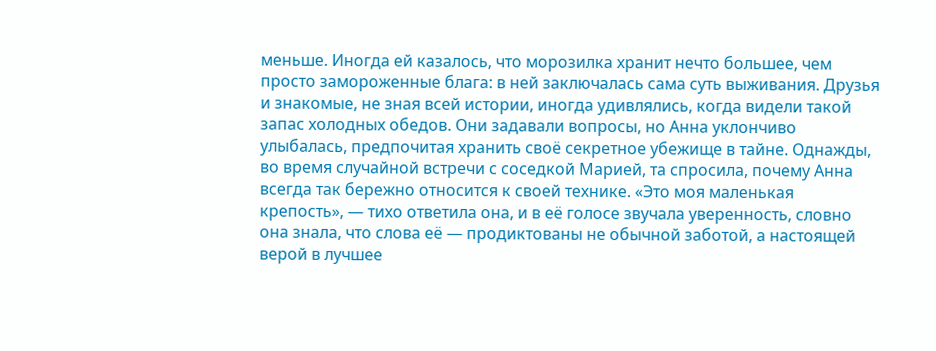меньше. Иногда ей казалось, что морозилка хранит нечто большее, чем просто замороженные блага: в ней заключалась сама суть выживания. Друзья и знакомые, не зная всей истории, иногда удивлялись, когда видели такой запас холодных обедов. Они задавали вопросы, но Анна уклончиво улыбалась, предпочитая хранить своё секретное убежище в тайне. Однажды, во время случайной встречи с соседкой Марией, та спросила, почему Анна всегда так бережно относится к своей технике. «Это моя маленькая крепость», — тихо ответила она, и в её голосе звучала уверенность, словно она знала, что слова её — продиктованы не обычной заботой, а настоящей верой в лучшее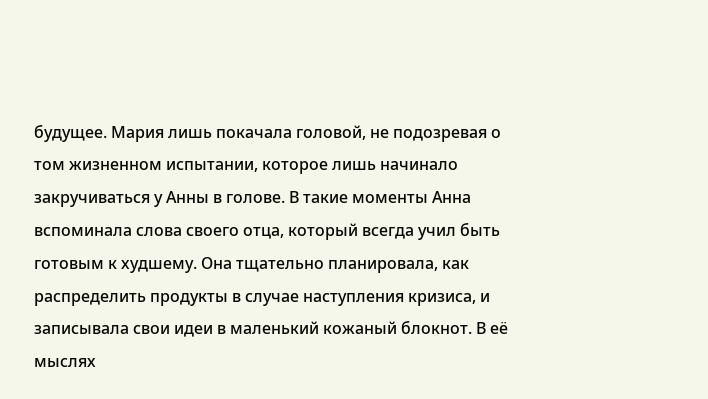будущее. Мария лишь покачала головой, не подозревая о том жизненном испытании, которое лишь начинало закручиваться у Анны в голове. В такие моменты Анна вспоминала слова своего отца, который всегда учил быть готовым к худшему. Она тщательно планировала, как распределить продукты в случае наступления кризиса, и записывала свои идеи в маленький кожаный блокнот. В её мыслях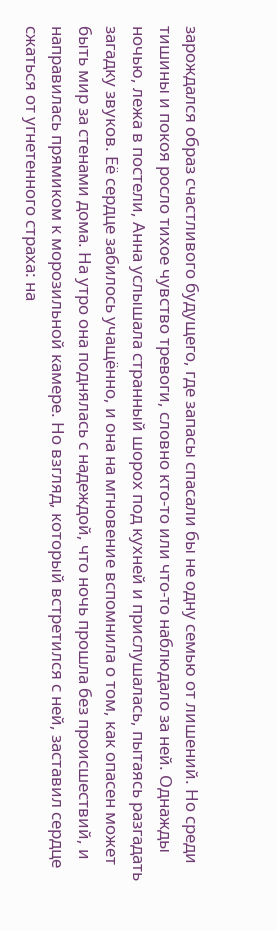зарождался образ счастливого будущего, где запасы спасали бы не одну семью от лишений. Но среди тишины и покоя росло тихое чувство тревоги, словно кто-то или что-то наблюдало за ней. Однажды ночью, лежа в постели, Анна услышала странный шорох под кухней и прислушалась, пытаясь разгадать загадку звуков. Её сердце забилось учащённо, и она на мгновение вспомнила о том, как опасен может быть мир за стенами дома. На утро она поднялась с надеждой, что ночь прошла без происшествий, и направилась прямиком к морозильной камере. Но взгляд, который встретился с ней, заставил сердце сжаться от угнетенного страха: на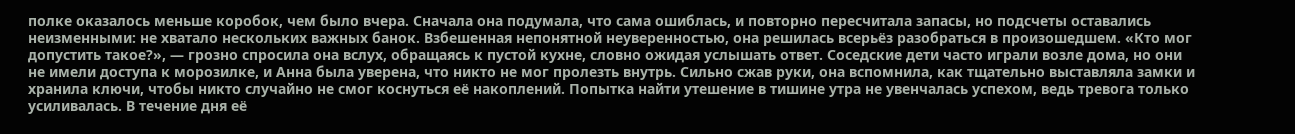полке оказалось меньше коробок, чем было вчера. Сначала она подумала, что сама ошиблась, и повторно пересчитала запасы, но подсчеты оставались неизменными: не хватало нескольких важных банок. Взбешенная непонятной неуверенностью, она решилась всерьёз разобраться в произошедшем. «Кто мог допустить такое?», — грозно спросила она вслух, обращаясь к пустой кухне, словно ожидая услышать ответ. Соседские дети часто играли возле дома, но они не имели доступа к морозилке, и Анна была уверена, что никто не мог пролезть внутрь. Сильно сжав руки, она вспомнила, как тщательно выставляла замки и хранила ключи, чтобы никто случайно не смог коснуться её накоплений. Попытка найти утешение в тишине утра не увенчалась успехом, ведь тревога только усиливалась. В течение дня её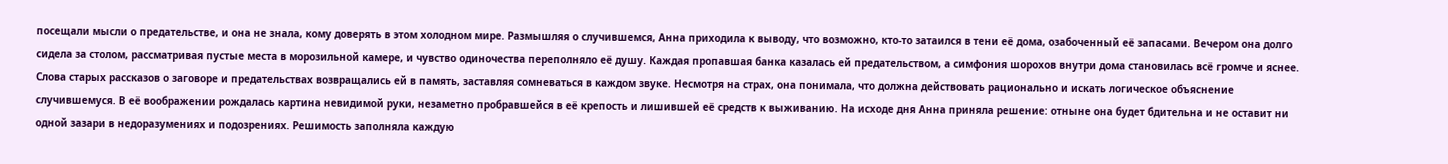посещали мысли о предательстве, и она не знала, кому доверять в этом холодном мире. Размышляя о случившемся, Анна приходила к выводу, что возможно, кто-то затаился в тени её дома, озабоченный её запасами. Вечером она долго сидела за столом, рассматривая пустые места в морозильной камере, и чувство одиночества переполняло её душу. Каждая пропавшая банка казалась ей предательством, а симфония шорохов внутри дома становилась всё громче и яснее. Слова старых рассказов о заговоре и предательствах возвращались ей в память, заставляя сомневаться в каждом звуке. Несмотря на страх, она понимала, что должна действовать рационально и искать логическое объяснение случившемуся. В её воображении рождалась картина невидимой руки, незаметно пробравшейся в её крепость и лишившей её средств к выживанию. На исходе дня Анна приняла решение: отныне она будет бдительна и не оставит ни одной зазари в недоразумениях и подозрениях. Решимость заполняла каждую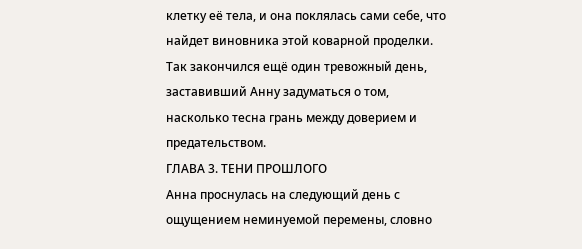клетку её тела, и она поклялась сами себе, что найдет виновника этой коварной проделки. Так закончился ещё один тревожный день, заставивший Анну задуматься о том, насколько тесна грань между доверием и предательством.
ГЛАВА 3. ТЕНИ ПРОШЛОГО
Анна проснулась на следующий день с ощущением неминуемой перемены, словно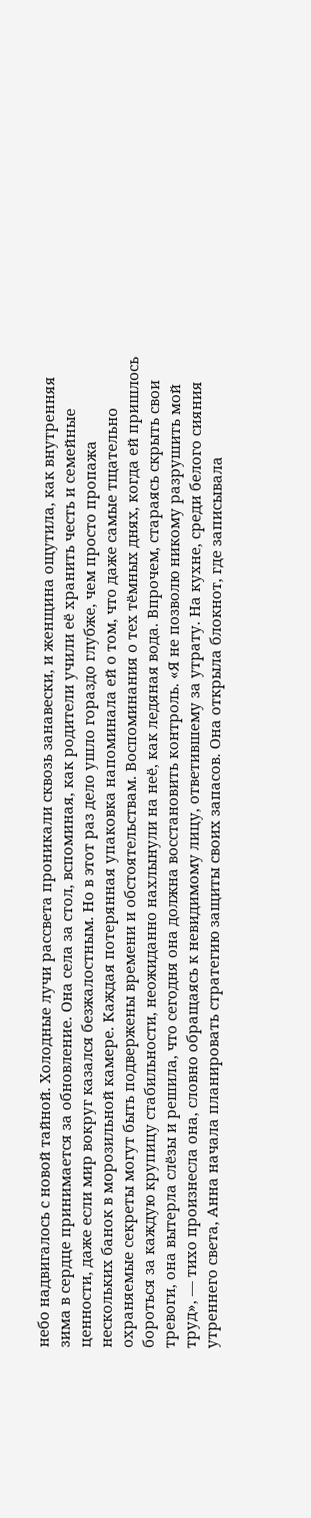небо надвигалось с новой тайной. Холодные лучи рассвета проникали сквозь занавески, и женщина ощутила, как внутренняя зима в сердце принимается за обновление. Она села за стол, вспоминая, как родители учили её хранить честь и семейные ценности, даже если мир вокруг казался безжалостным. Но в этот раз дело ушло гораздо глубже, чем просто пропажа нескольких банок в морозильной камере. Каждая потерянная упаковка напоминала ей о том, что даже самые тщательно охраняемые секреты могут быть подвержены времени и обстоятельствам. Воспоминания о тех тёмных днях, когда ей пришлось бороться за каждую крупицу стабильности, неожиданно нахлынули на неё, как ледяная вода. Впрочем, стараясь скрыть свои тревоги, она вытерла слёзы и решила, что сегодня она должна восстановить контроль. «Я не позволю никому разрушить мой труд», — тихо произнесла она, словно обращаясь к невидимому лицу, ответившему за утрату. На кухне, среди белого сияния утреннего света, Анна начала планировать стратегию защиты своих запасов. Она открыла блокнот, где записывала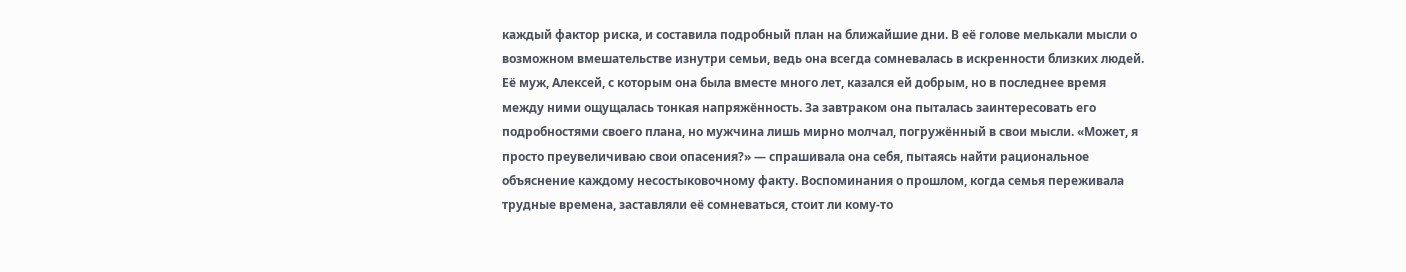каждый фактор риска, и составила подробный план на ближайшие дни. В её голове мелькали мысли о возможном вмешательстве изнутри семьи, ведь она всегда сомневалась в искренности близких людей. Её муж, Алексей, с которым она была вместе много лет, казался ей добрым, но в последнее время между ними ощущалась тонкая напряжённость. За завтраком она пыталась заинтересовать его подробностями своего плана, но мужчина лишь мирно молчал, погружённый в свои мысли. «Может, я просто преувеличиваю свои опасения?» — спрашивала она себя, пытаясь найти рациональное объяснение каждому несостыковочному факту. Воспоминания о прошлом, когда семья переживала трудные времена, заставляли её сомневаться, стоит ли кому-то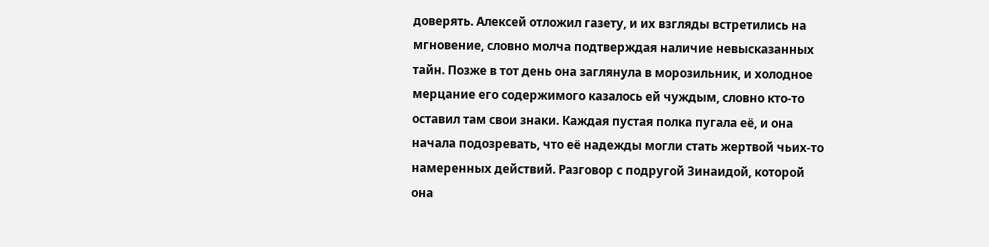доверять. Алексей отложил газету, и их взгляды встретились на мгновение, словно молча подтверждая наличие невысказанных тайн. Позже в тот день она заглянула в морозильник, и холодное мерцание его содержимого казалось ей чуждым, словно кто-то оставил там свои знаки. Каждая пустая полка пугала её, и она начала подозревать, что её надежды могли стать жертвой чьих-то намеренных действий. Разговор с подругой Зинаидой, которой она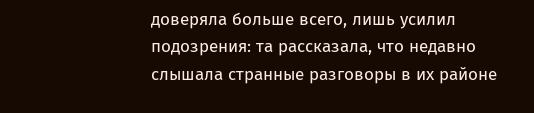доверяла больше всего, лишь усилил подозрения: та рассказала, что недавно слышала странные разговоры в их районе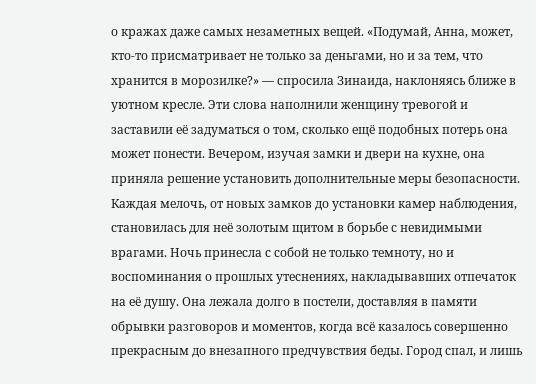о кражах даже самых незаметных вещей. «Подумай, Анна, может, кто-то присматривает не только за деньгами, но и за тем, что хранится в морозилке?» — спросила Зинаида, наклоняясь ближе в уютном кресле. Эти слова наполнили женщину тревогой и заставили её задуматься о том, сколько ещё подобных потерь она может понести. Вечером, изучая замки и двери на кухне, она приняла решение установить дополнительные меры безопасности. Каждая мелочь, от новых замков до установки камер наблюдения, становилась для неё золотым щитом в борьбе с невидимыми врагами. Ночь принесла с собой не только темноту, но и воспоминания о прошлых утеснениях, накладывавших отпечаток на её душу. Она лежала долго в постели, доставляя в памяти обрывки разговоров и моментов, когда всё казалось совершенно прекрасным до внезапного предчувствия беды. Город спал, и лишь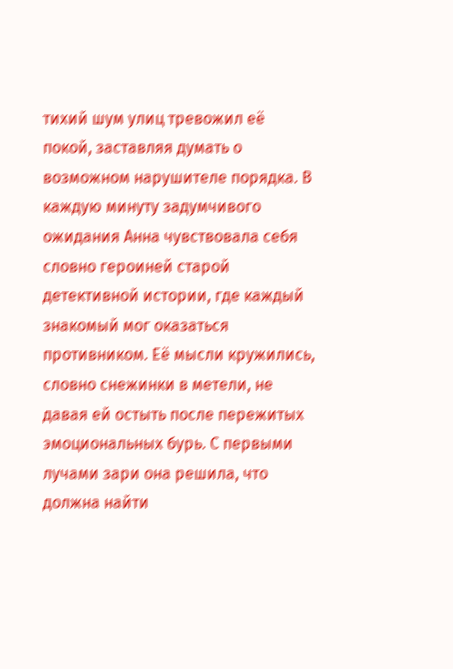тихий шум улиц тревожил её покой, заставляя думать о возможном нарушителе порядка. В каждую минуту задумчивого ожидания Анна чувствовала себя словно героиней старой детективной истории, где каждый знакомый мог оказаться противником. Её мысли кружились, словно снежинки в метели, не давая ей остыть после пережитых эмоциональных бурь. С первыми лучами зари она решила, что должна найти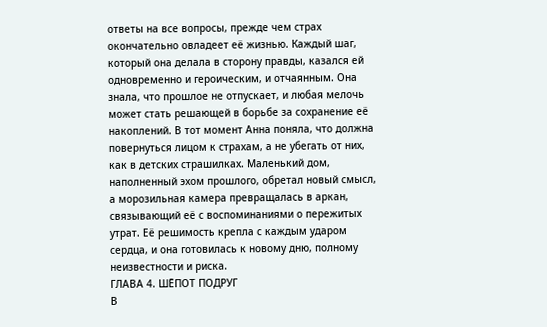ответы на все вопросы, прежде чем страх окончательно овладеет её жизнью. Каждый шаг, который она делала в сторону правды, казался ей одновременно и героическим, и отчаянным. Она знала, что прошлое не отпускает, и любая мелочь может стать решающей в борьбе за сохранение её накоплений. В тот момент Анна поняла, что должна повернуться лицом к страхам, а не убегать от них, как в детских страшилках. Маленький дом, наполненный эхом прошлого, обретал новый смысл, а морозильная камера превращалась в аркан, связывающий её с воспоминаниями о пережитых утрат. Её решимость крепла с каждым ударом сердца, и она готовилась к новому дню, полному неизвестности и риска.
ГЛАВА 4. ШЁПОТ ПОДРУГ
В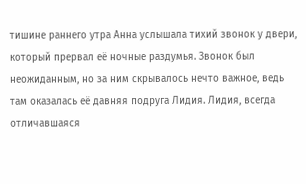тишине раннего утра Анна услышала тихий звонок у двери, который прервал её ночные раздумья. Звонок был неожиданным, но за ним скрывалось нечто важное, ведь там оказалась её давняя подруга Лидия. Лидия, всегда отличавшаяся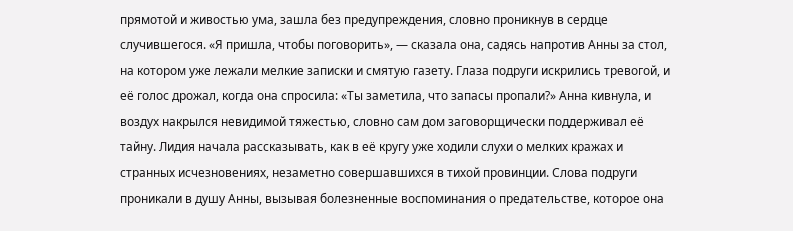прямотой и живостью ума, зашла без предупреждения, словно проникнув в сердце случившегося. «Я пришла, чтобы поговорить», — сказала она, садясь напротив Анны за стол, на котором уже лежали мелкие записки и смятую газету. Глаза подруги искрились тревогой, и её голос дрожал, когда она спросила: «Ты заметила, что запасы пропали?» Анна кивнула, и воздух накрылся невидимой тяжестью, словно сам дом заговорщически поддерживал её тайну. Лидия начала рассказывать, как в её кругу уже ходили слухи о мелких кражах и странных исчезновениях, незаметно совершавшихся в тихой провинции. Слова подруги проникали в душу Анны, вызывая болезненные воспоминания о предательстве, которое она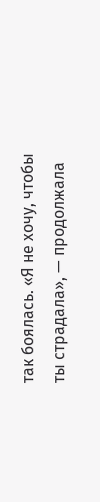так боялась. «Я не хочу, чтобы ты страдала», — продолжала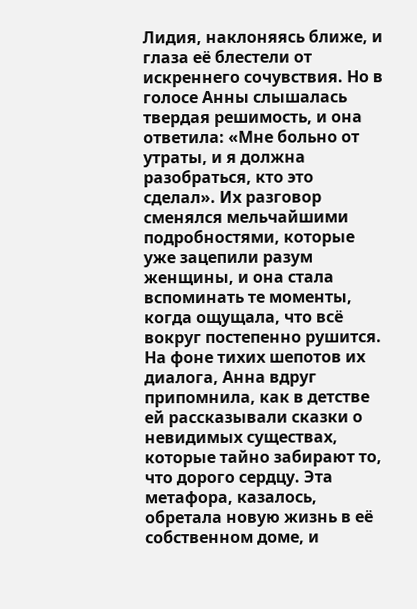Лидия, наклоняясь ближе, и глаза её блестели от искреннего сочувствия. Но в голосе Анны слышалась твердая решимость, и она ответила: «Мне больно от утраты, и я должна разобраться, кто это сделал». Их разговор сменялся мельчайшими подробностями, которые уже зацепили разум женщины, и она стала вспоминать те моменты, когда ощущала, что всё вокруг постепенно рушится. На фоне тихих шепотов их диалога, Анна вдруг припомнила, как в детстве ей рассказывали сказки о невидимых существах, которые тайно забирают то, что дорого сердцу. Эта метафора, казалось, обретала новую жизнь в её собственном доме, и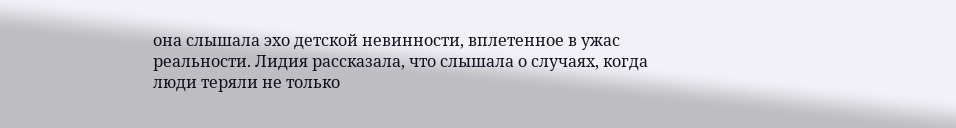она слышала эхо детской невинности, вплетенное в ужас реальности. Лидия рассказала, что слышала о случаях, когда люди теряли не только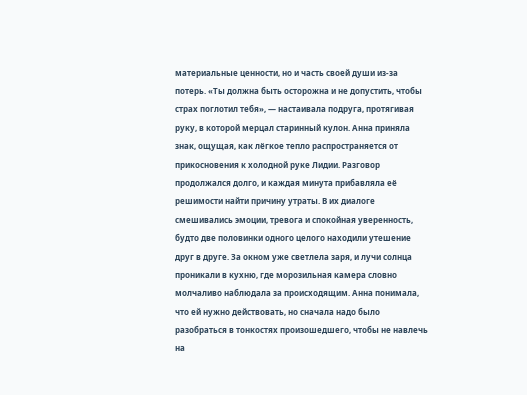материальные ценности, но и часть своей души из-за потерь. «Ты должна быть осторожна и не допустить, чтобы страх поглотил тебя», — настаивала подруга, протягивая руку, в которой мерцал старинный кулон. Анна приняла знак, ощущая, как лёгкое тепло распространяется от прикосновения к холодной руке Лидии. Разговор продолжался долго, и каждая минута прибавляла её решимости найти причину утраты. В их диалоге смешивались эмоции, тревога и спокойная уверенность, будто две половинки одного целого находили утешение друг в друге. За окном уже светлела заря, и лучи солнца проникали в кухню, где морозильная камера словно молчаливо наблюдала за происходящим. Анна понимала, что ей нужно действовать, но сначала надо было разобраться в тонкостях произошедшего, чтобы не навлечь на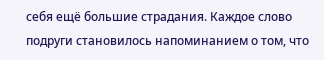себя ещё большие страдания. Каждое слово подруги становилось напоминанием о том, что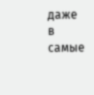даже в самые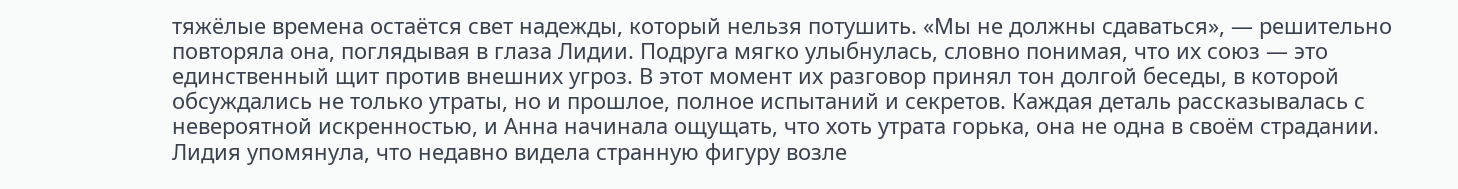тяжёлые времена остаётся свет надежды, который нельзя потушить. «Мы не должны сдаваться», — решительно повторяла она, поглядывая в глаза Лидии. Подруга мягко улыбнулась, словно понимая, что их союз — это единственный щит против внешних угроз. В этот момент их разговор принял тон долгой беседы, в которой обсуждались не только утраты, но и прошлое, полное испытаний и секретов. Каждая деталь рассказывалась с невероятной искренностью, и Анна начинала ощущать, что хоть утрата горька, она не одна в своём страдании. Лидия упомянула, что недавно видела странную фигуру возле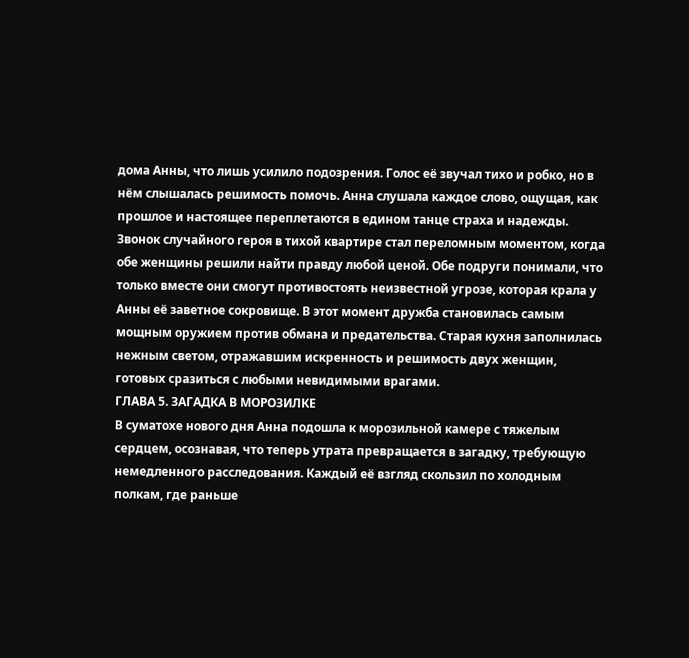дома Анны, что лишь усилило подозрения. Голос её звучал тихо и робко, но в нём слышалась решимость помочь. Анна слушала каждое слово, ощущая, как прошлое и настоящее переплетаются в едином танце страха и надежды. Звонок случайного героя в тихой квартире стал переломным моментом, когда обе женщины решили найти правду любой ценой. Обе подруги понимали, что только вместе они смогут противостоять неизвестной угрозе, которая крала у Анны её заветное сокровище. В этот момент дружба становилась самым мощным оружием против обмана и предательства. Старая кухня заполнилась нежным светом, отражавшим искренность и решимость двух женщин, готовых сразиться с любыми невидимыми врагами.
ГЛАВА 5. ЗАГАДКА В МОРОЗИЛКЕ
В суматохе нового дня Анна подошла к морозильной камере с тяжелым сердцем, осознавая, что теперь утрата превращается в загадку, требующую немедленного расследования. Каждый её взгляд скользил по холодным полкам, где раньше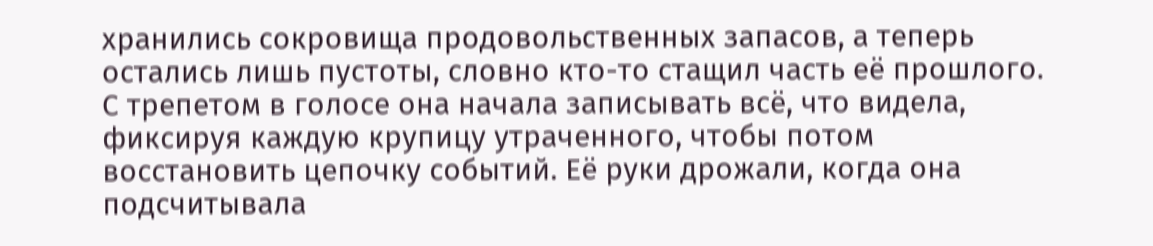хранились сокровища продовольственных запасов, а теперь остались лишь пустоты, словно кто-то стащил часть её прошлого. С трепетом в голосе она начала записывать всё, что видела, фиксируя каждую крупицу утраченного, чтобы потом восстановить цепочку событий. Её руки дрожали, когда она подсчитывала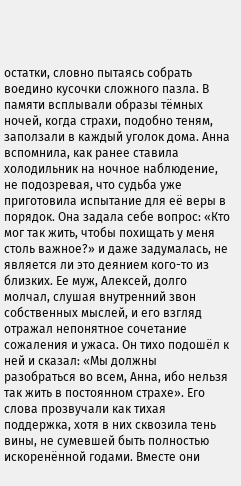остатки, словно пытаясь собрать воедино кусочки сложного пазла. В памяти всплывали образы тёмных ночей, когда страхи, подобно теням, заползали в каждый уголок дома. Анна вспомнила, как ранее ставила холодильник на ночное наблюдение, не подозревая, что судьба уже приготовила испытание для её веры в порядок. Она задала себе вопрос: «Кто мог так жить, чтобы похищать у меня столь важное?» и даже задумалась, не является ли это деянием кого-то из близких. Ее муж, Алексей, долго молчал, слушая внутренний звон собственных мыслей, и его взгляд отражал непонятное сочетание сожаления и ужаса. Он тихо подошёл к ней и сказал: «Мы должны разобраться во всем, Анна, ибо нельзя так жить в постоянном страхе». Его слова прозвучали как тихая поддержка, хотя в них сквозила тень вины, не сумевшей быть полностью искоренённой годами. Вместе они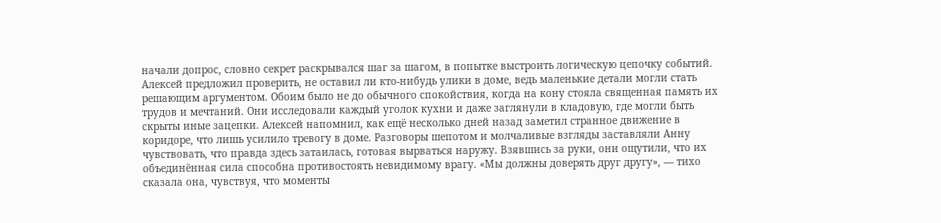начали допрос, словно секрет раскрывался шаг за шагом, в попытке выстроить логическую цепочку событий. Алексей предложил проверить, не оставил ли кто-нибудь улики в доме, ведь маленькие детали могли стать решающим аргументом. Обоим было не до обычного спокойствия, когда на кону стояла священная память их трудов и мечтаний. Они исследовали каждый уголок кухни и даже заглянули в кладовую, где могли быть скрыты иные зацепки. Алексей напомнил, как ещё несколько дней назад заметил странное движение в коридоре, что лишь усилило тревогу в доме. Разговоры шепотом и молчаливые взгляды заставляли Анну чувствовать, что правда здесь затаилась, готовая вырваться наружу. Взявшись за руки, они ощутили, что их объединённая сила способна противостоять невидимому врагу. «Мы должны доверять друг другу», — тихо сказала она, чувствуя, что моменты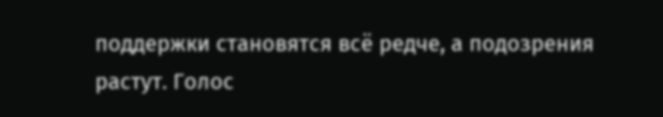поддержки становятся всё редче, а подозрения растут. Голос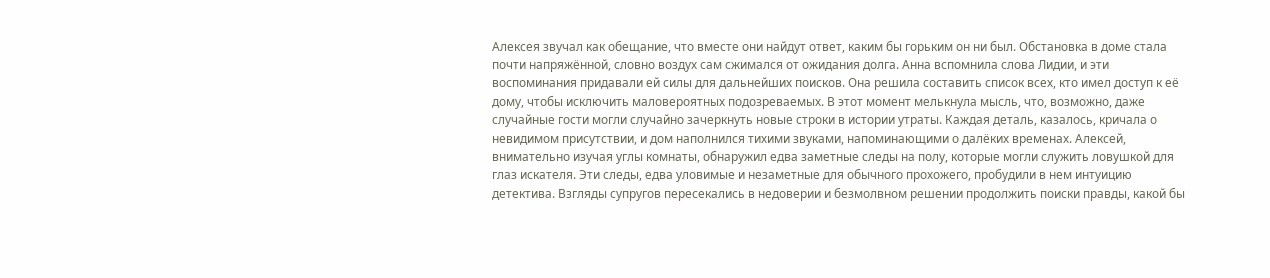Алексея звучал как обещание, что вместе они найдут ответ, каким бы горьким он ни был. Обстановка в доме стала почти напряжённой, словно воздух сам сжимался от ожидания долга. Анна вспомнила слова Лидии, и эти воспоминания придавали ей силы для дальнейших поисков. Она решила составить список всех, кто имел доступ к её дому, чтобы исключить маловероятных подозреваемых. В этот момент мелькнула мысль, что, возможно, даже случайные гости могли случайно зачеркнуть новые строки в истории утраты. Каждая деталь, казалось, кричала о невидимом присутствии, и дом наполнился тихими звуками, напоминающими о далёких временах. Алексей, внимательно изучая углы комнаты, обнаружил едва заметные следы на полу, которые могли служить ловушкой для глаз искателя. Эти следы, едва уловимые и незаметные для обычного прохожего, пробудили в нем интуицию детектива. Взгляды супругов пересекались в недоверии и безмолвном решении продолжить поиски правды, какой бы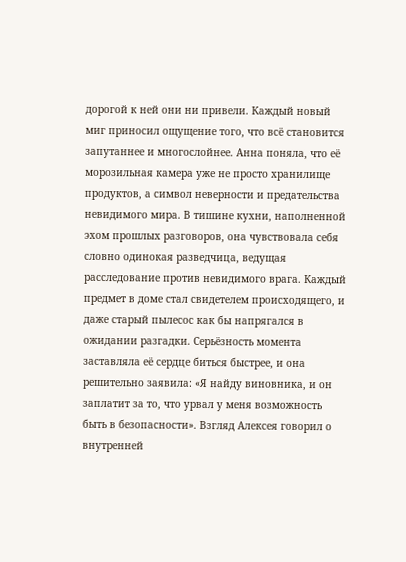дорогой к ней они ни привели. Каждый новый миг приносил ощущение того, что всё становится запутаннее и многослойнее. Анна поняла, что её морозильная камера уже не просто хранилище продуктов, а символ неверности и предательства невидимого мира. В тишине кухни, наполненной эхом прошлых разговоров, она чувствовала себя словно одинокая разведчица, ведущая расследование против невидимого врага. Каждый предмет в доме стал свидетелем происходящего, и даже старый пылесос как бы напрягался в ожидании разгадки. Серьёзность момента заставляла её сердце биться быстрее, и она решительно заявила: «Я найду виновника, и он заплатит за то, что урвал у меня возможность быть в безопасности». Взгляд Алексея говорил о внутренней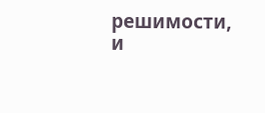решимости, и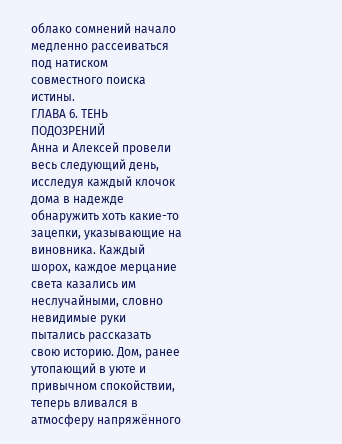облако сомнений начало медленно рассеиваться под натиском совместного поиска истины.
ГЛАВА 6. ТЕНЬ ПОДОЗРЕНИЙ
Анна и Алексей провели весь следующий день, исследуя каждый клочок дома в надежде обнаружить хоть какие-то зацепки, указывающие на виновника. Каждый шорох, каждое мерцание света казались им неслучайными, словно невидимые руки пытались рассказать свою историю. Дом, ранее утопающий в уюте и привычном спокойствии, теперь вливался в атмосферу напряжённого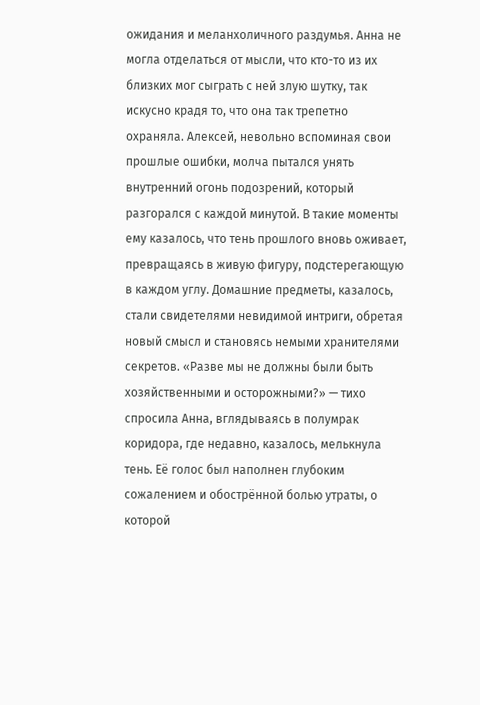ожидания и меланхоличного раздумья. Анна не могла отделаться от мысли, что кто-то из их близких мог сыграть с ней злую шутку, так искусно крадя то, что она так трепетно охраняла. Алексей, невольно вспоминая свои прошлые ошибки, молча пытался унять внутренний огонь подозрений, который разгорался с каждой минутой. В такие моменты ему казалось, что тень прошлого вновь оживает, превращаясь в живую фигуру, подстерегающую в каждом углу. Домашние предметы, казалось, стали свидетелями невидимой интриги, обретая новый смысл и становясь немыми хранителями секретов. «Разве мы не должны были быть хозяйственными и осторожными?» — тихо спросила Анна, вглядываясь в полумрак коридора, где недавно, казалось, мелькнула тень. Её голос был наполнен глубоким сожалением и обострённой болью утраты, о которой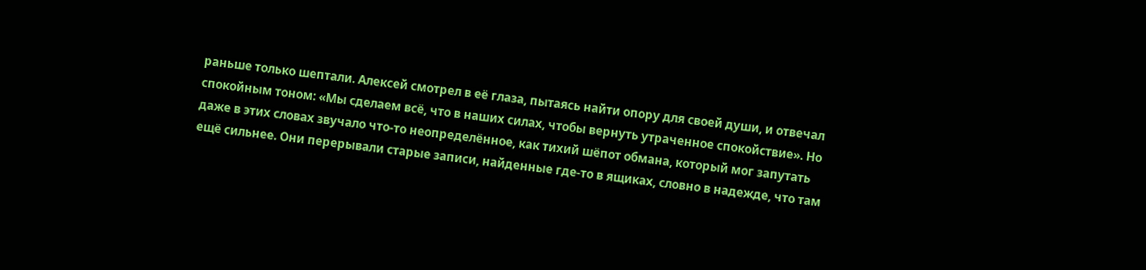раньше только шептали. Алексей смотрел в её глаза, пытаясь найти опору для своей души, и отвечал спокойным тоном: «Мы сделаем всё, что в наших силах, чтобы вернуть утраченное спокойствие». Но даже в этих словах звучало что-то неопределённое, как тихий шёпот обмана, который мог запутать ещё сильнее. Они перерывали старые записи, найденные где-то в ящиках, словно в надежде, что там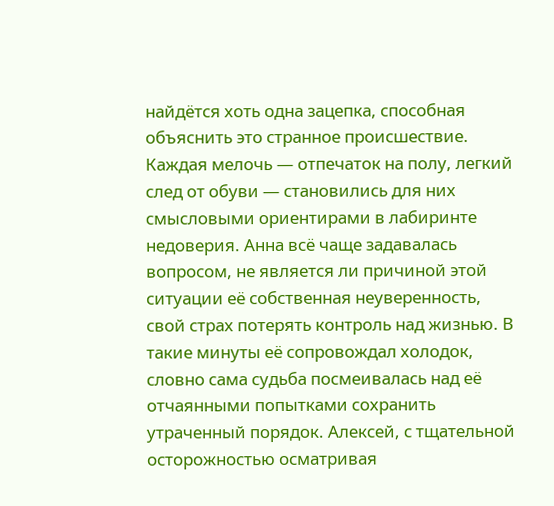найдётся хоть одна зацепка, способная объяснить это странное происшествие. Каждая мелочь — отпечаток на полу, легкий след от обуви — становились для них смысловыми ориентирами в лабиринте недоверия. Анна всё чаще задавалась вопросом, не является ли причиной этой ситуации её собственная неуверенность, свой страх потерять контроль над жизнью. В такие минуты её сопровождал холодок, словно сама судьба посмеивалась над её отчаянными попытками сохранить утраченный порядок. Алексей, с тщательной осторожностью осматривая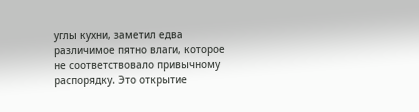углы кухни, заметил едва различимое пятно влаги, которое не соответствовало привычному распорядку. Это открытие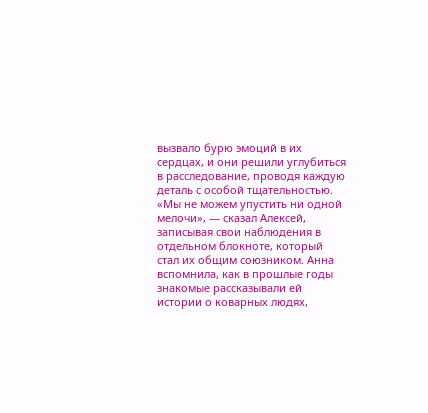вызвало бурю эмоций в их сердцах, и они решили углубиться в расследование, проводя каждую деталь с особой тщательностью. «Мы не можем упустить ни одной мелочи», — сказал Алексей, записывая свои наблюдения в отдельном блокноте, который стал их общим союзником. Анна вспомнила, как в прошлые годы знакомые рассказывали ей истории о коварных людях,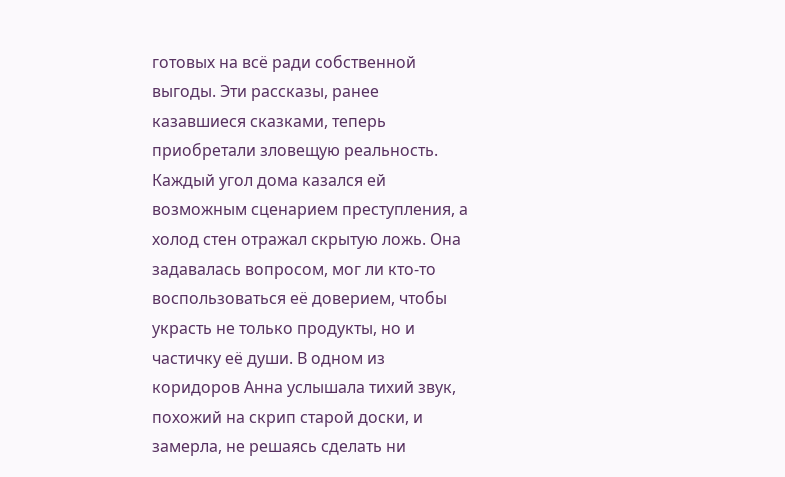готовых на всё ради собственной выгоды. Эти рассказы, ранее казавшиеся сказками, теперь приобретали зловещую реальность. Каждый угол дома казался ей возможным сценарием преступления, а холод стен отражал скрытую ложь. Она задавалась вопросом, мог ли кто-то воспользоваться её доверием, чтобы украсть не только продукты, но и частичку её души. В одном из коридоров Анна услышала тихий звук, похожий на скрип старой доски, и замерла, не решаясь сделать ни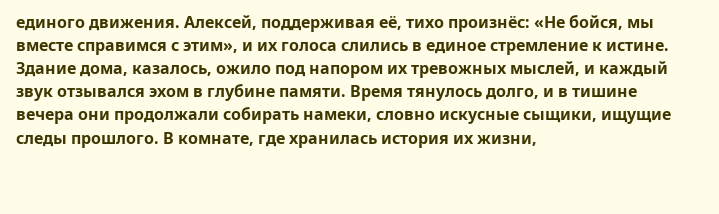единого движения. Алексей, поддерживая её, тихо произнёс: «Не бойся, мы вместе справимся с этим», и их голоса слились в единое стремление к истине. Здание дома, казалось, ожило под напором их тревожных мыслей, и каждый звук отзывался эхом в глубине памяти. Время тянулось долго, и в тишине вечера они продолжали собирать намеки, словно искусные сыщики, ищущие следы прошлого. В комнате, где хранилась история их жизни,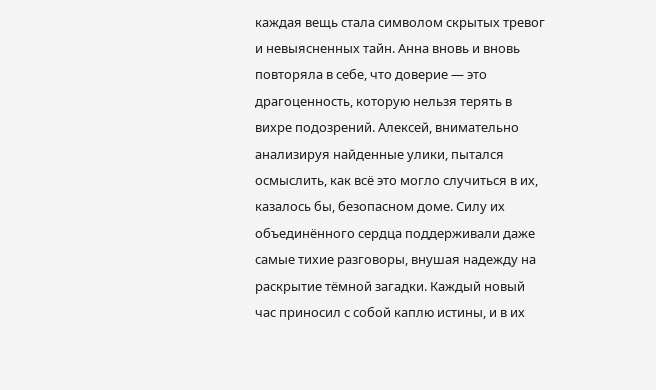каждая вещь стала символом скрытых тревог и невыясненных тайн. Анна вновь и вновь повторяла в себе, что доверие — это драгоценность, которую нельзя терять в вихре подозрений. Алексей, внимательно анализируя найденные улики, пытался осмыслить, как всё это могло случиться в их, казалось бы, безопасном доме. Силу их объединённого сердца поддерживали даже самые тихие разговоры, внушая надежду на раскрытие тёмной загадки. Каждый новый час приносил с собой каплю истины, и в их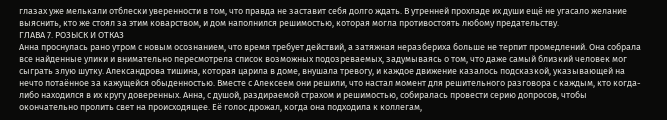глазах уже мелькали отблески уверенности в том, что правда не заставит себя долго ждать. В утренней прохладе их души ещё не угасало желание выяснить, кто же стоял за этим коварством, и дом наполнился решимостью, которая могла противостоять любому предательству.
ГЛАВА 7. РОЗЫСК И ОТКАЗ
Анна проснулась рано утром с новым осознанием, что время требует действий, а затяжная неразбериха больше не терпит промедлений. Она собрала все найденные улики и внимательно пересмотрела список возможных подозреваемых, задумываясь о том, что даже самый близкий человек мог сыграть злую шутку. Александрова тишина, которая царила в доме, внушала тревогу, и каждое движение казалось подсказкой, указывающей на нечто потаённое за кажущейся обыденностью. Вместе с Алексеем они решили, что настал момент для решительного разговора с каждым, кто когда-либо находился в их кругу доверенных. Анна, с душой, раздираемой страхом и решимостью, собиралась провести серию допросов, чтобы окончательно пролить свет на происходящее. Её голос дрожал, когда она подходила к коллегам,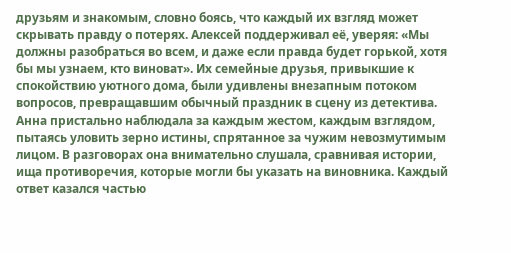друзьям и знакомым, словно боясь, что каждый их взгляд может скрывать правду о потерях. Алексей поддерживал её, уверяя: «Мы должны разобраться во всем, и даже если правда будет горькой, хотя бы мы узнаем, кто виноват». Их семейные друзья, привыкшие к спокойствию уютного дома, были удивлены внезапным потоком вопросов, превращавшим обычный праздник в сцену из детектива. Анна пристально наблюдала за каждым жестом, каждым взглядом, пытаясь уловить зерно истины, спрятанное за чужим невозмутимым лицом. В разговорах она внимательно слушала, сравнивая истории, ища противоречия, которые могли бы указать на виновника. Каждый ответ казался частью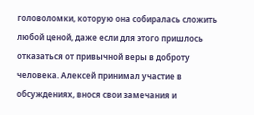головоломки, которую она собиралась сложить любой ценой, даже если для этого пришлось отказаться от привычной веры в доброту человека. Алексей принимал участие в обсуждениях, внося свои замечания и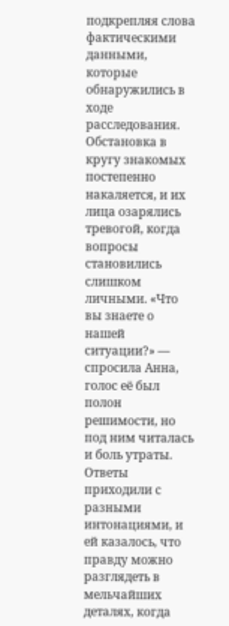подкрепляя слова фактическими данными, которые обнаружились в ходе расследования. Обстановка в кругу знакомых постепенно накаляется, и их лица озарялись тревогой, когда вопросы становились слишком личными. «Что вы знаете о нашей ситуации?» — спросила Анна, голос её был полон решимости, но под ним читалась и боль утраты. Ответы приходили с разными интонациями, и ей казалось, что правду можно разглядеть в мельчайших деталях, когда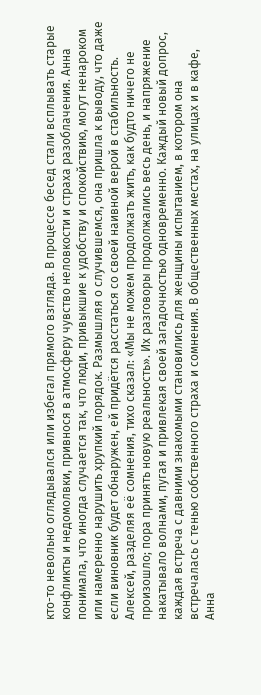кто-то невольно оглядывался или избегал прямого взгляда. В процессе бесед стали всплывать старые конфликты и недомолвки, привнося в атмосферу чувство неловкости и страха разоблачения. Анна понимала, что иногда случается так, что люди, привыкшие к удобству и спокойствию, могут ненароком или намеренно нарушить хрупкий порядок. Размышляя о случившемся, она пришла к выводу, что даже если виновник будет обнаружен, ей придётся расстаться со своей наивной верой в стабильность. Алексей, разделяя её сомнения, тихо сказал: «Мы не можем продолжать жить, как будто ничего не произошло; пора принять новую реальность». Их разговоры продолжались весь день, и напряжение накатывало волнами, пугая и привлекая своей загадочностью одновременно. Каждый новый допрос, каждая встреча с давними знакомыми становились для женщины испытанием, в котором она встречалась с тенью собственного страха и сомнения. В общественных местах, на улицах и в кафе, Анна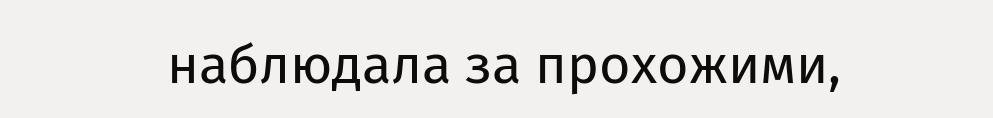наблюдала за прохожими,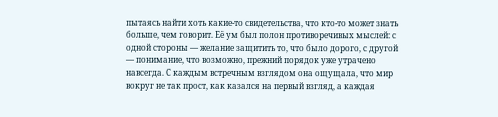пытаясь найти хоть какие-то свидетельства, что кто-то может знать больше, чем говорит. Её ум был полон противоречивых мыслей: с одной стороны — желание защитить то, что было дорого, с другой — понимание, что возможно, прежний порядок уже утрачено навсегда. С каждым встречным взглядом она ощущала, что мир вокруг не так прост, как казался на первый взгляд, а каждая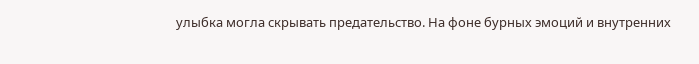улыбка могла скрывать предательство. На фоне бурных эмоций и внутренних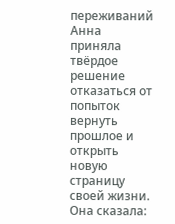переживаний Анна приняла твёрдое решение отказаться от попыток вернуть прошлое и открыть новую страницу своей жизни. Она сказала: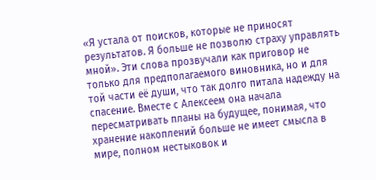«Я устала от поисков, которые не приносят результатов. Я больше не позволю страху управлять мной». Эти слова прозвучали как приговор не только для предполагаемого виновника, но и для той части её души, что так долго питала надежду на спасение. Вместе с Алексеем она начала пересматривать планы на будущее, понимая, что хранение накоплений больше не имеет смысла в мире, полном нестыковок и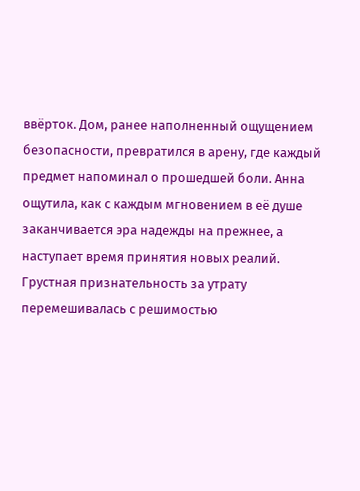ввёрток. Дом, ранее наполненный ощущением безопасности, превратился в арену, где каждый предмет напоминал о прошедшей боли. Анна ощутила, как с каждым мгновением в её душе заканчивается эра надежды на прежнее, а наступает время принятия новых реалий. Грустная признательность за утрату перемешивалась с решимостью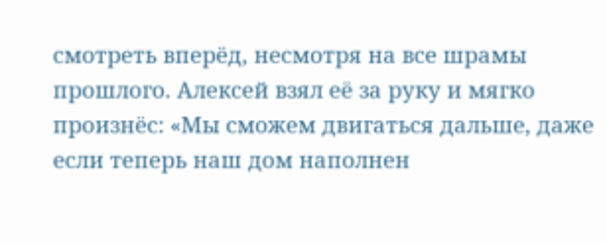смотреть вперёд, несмотря на все шрамы прошлого. Алексей взял её за руку и мягко произнёс: «Мы сможем двигаться дальше, даже если теперь наш дом наполнен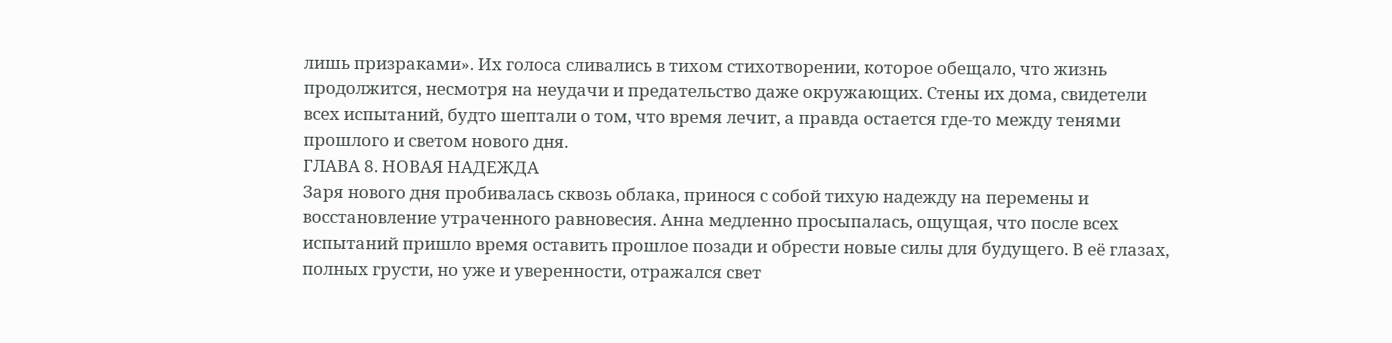лишь призраками». Их голоса сливались в тихом стихотворении, которое обещало, что жизнь продолжится, несмотря на неудачи и предательство даже окружающих. Стены их дома, свидетели всех испытаний, будто шептали о том, что время лечит, а правда остается где-то между тенями прошлого и светом нового дня.
ГЛАВА 8. НОВАЯ НАДЕЖДА
Заря нового дня пробивалась сквозь облака, принося с собой тихую надежду на перемены и восстановление утраченного равновесия. Анна медленно просыпалась, ощущая, что после всех испытаний пришло время оставить прошлое позади и обрести новые силы для будущего. В её глазах, полных грусти, но уже и уверенности, отражался свет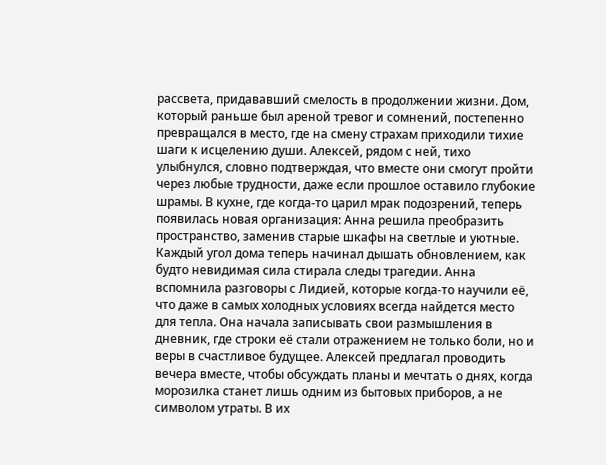рассвета, придававший смелость в продолжении жизни. Дом, который раньше был ареной тревог и сомнений, постепенно превращался в место, где на смену страхам приходили тихие шаги к исцелению души. Алексей, рядом с ней, тихо улыбнулся, словно подтверждая, что вместе они смогут пройти через любые трудности, даже если прошлое оставило глубокие шрамы. В кухне, где когда-то царил мрак подозрений, теперь появилась новая организация: Анна решила преобразить пространство, заменив старые шкафы на светлые и уютные. Каждый угол дома теперь начинал дышать обновлением, как будто невидимая сила стирала следы трагедии. Анна вспомнила разговоры с Лидией, которые когда-то научили её, что даже в самых холодных условиях всегда найдется место для тепла. Она начала записывать свои размышления в дневник, где строки её стали отражением не только боли, но и веры в счастливое будущее. Алексей предлагал проводить вечера вместе, чтобы обсуждать планы и мечтать о днях, когда морозилка станет лишь одним из бытовых приборов, а не символом утраты. В их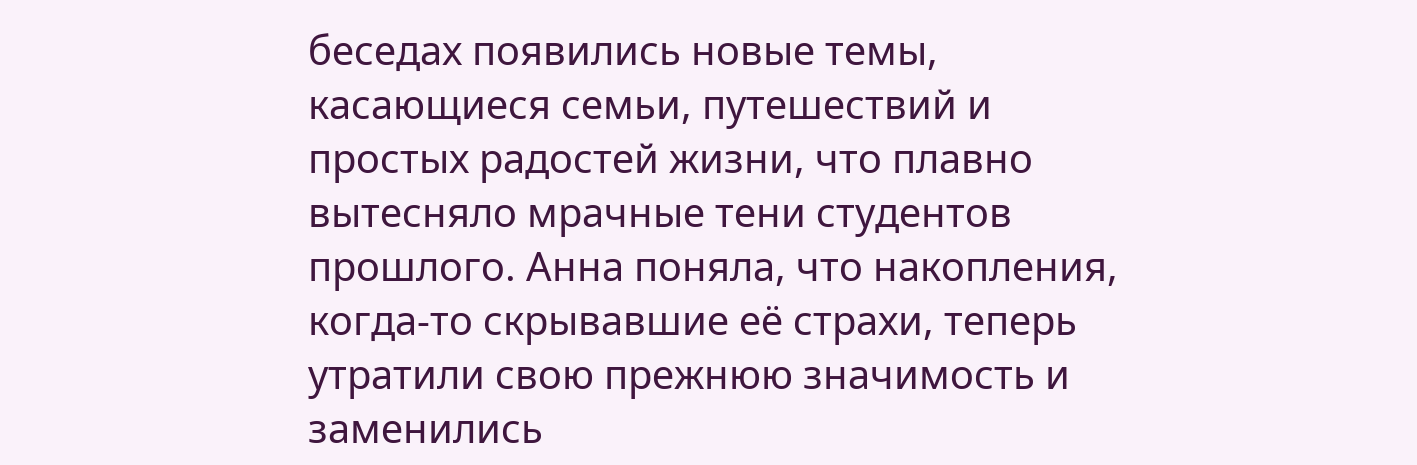беседах появились новые темы, касающиеся семьи, путешествий и простых радостей жизни, что плавно вытесняло мрачные тени студентов прошлого. Анна поняла, что накопления, когда-то скрывавшие её страхи, теперь утратили свою прежнюю значимость и заменились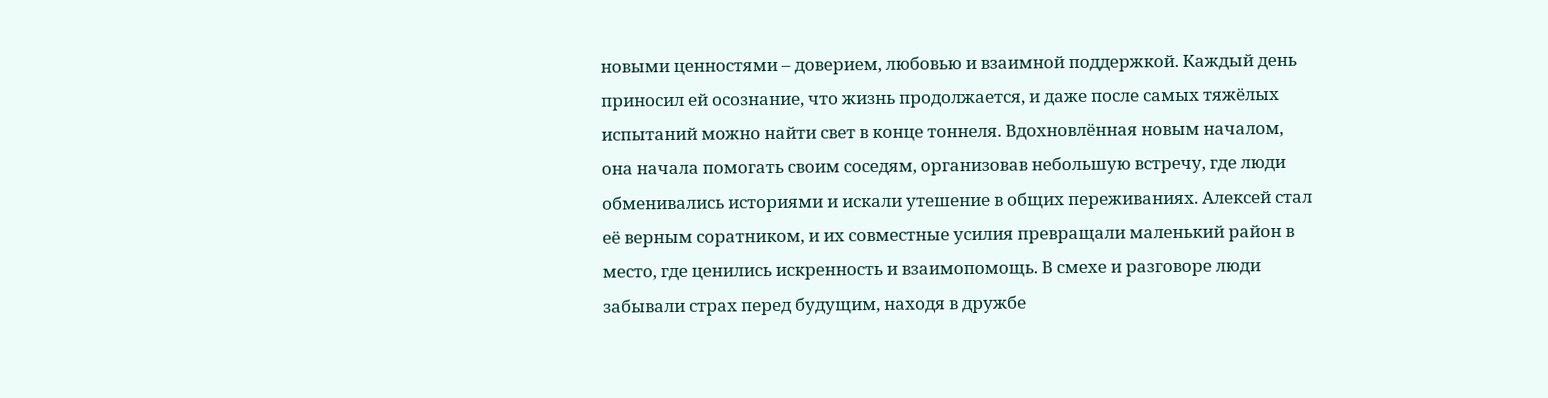новыми ценностями – доверием, любовью и взаимной поддержкой. Каждый день приносил ей осознание, что жизнь продолжается, и даже после самых тяжёлых испытаний можно найти свет в конце тоннеля. Вдохновлённая новым началом, она начала помогать своим соседям, организовав небольшую встречу, где люди обменивались историями и искали утешение в общих переживаниях. Алексей стал её верным соратником, и их совместные усилия превращали маленький район в место, где ценились искренность и взаимопомощь. В смехе и разговоре люди забывали страх перед будущим, находя в дружбе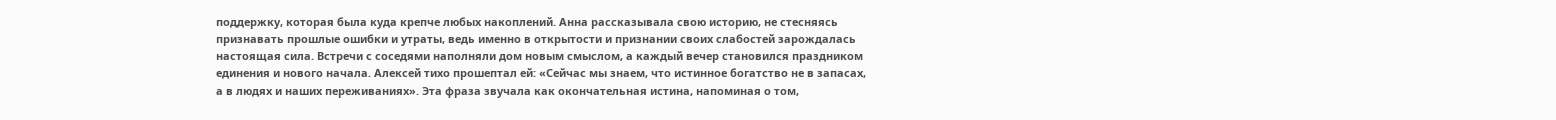поддержку, которая была куда крепче любых накоплений. Анна рассказывала свою историю, не стесняясь признавать прошлые ошибки и утраты, ведь именно в открытости и признании своих слабостей зарождалась настоящая сила. Встречи с соседями наполняли дом новым смыслом, а каждый вечер становился праздником единения и нового начала. Алексей тихо прошептал ей: «Сейчас мы знаем, что истинное богатство не в запасах, а в людях и наших переживаниях». Эта фраза звучала как окончательная истина, напоминая о том,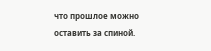что прошлое можно оставить за спиной.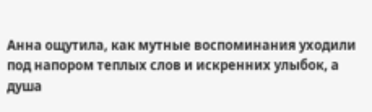Анна ощутила, как мутные воспоминания уходили под напором теплых слов и искренних улыбок, а душа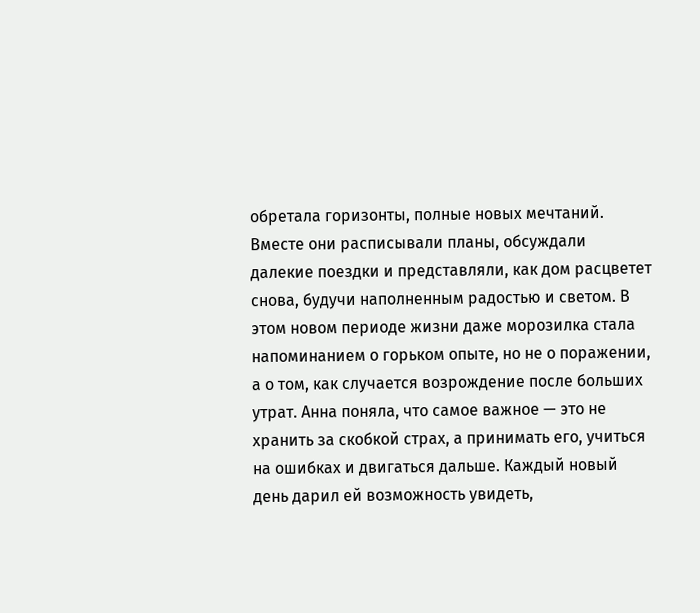обретала горизонты, полные новых мечтаний. Вместе они расписывали планы, обсуждали далекие поездки и представляли, как дом расцветет снова, будучи наполненным радостью и светом. В этом новом периоде жизни даже морозилка стала напоминанием о горьком опыте, но не о поражении, а о том, как случается возрождение после больших утрат. Анна поняла, что самое важное — это не хранить за скобкой страх, а принимать его, учиться на ошибках и двигаться дальше. Каждый новый день дарил ей возможность увидеть,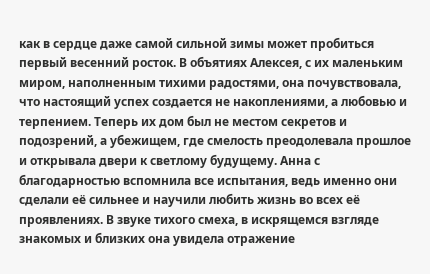как в сердце даже самой сильной зимы может пробиться первый весенний росток. В объятиях Алексея, с их маленьким миром, наполненным тихими радостями, она почувствовала, что настоящий успех создается не накоплениями, а любовью и терпением. Теперь их дом был не местом секретов и подозрений, а убежищем, где смелость преодолевала прошлое и открывала двери к светлому будущему. Анна с благодарностью вспомнила все испытания, ведь именно они сделали её сильнее и научили любить жизнь во всех её проявлениях. В звуке тихого смеха, в искрящемся взгляде знакомых и близких она увидела отражение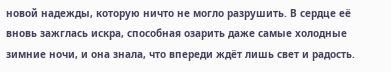новой надежды, которую ничто не могло разрушить. В сердце её вновь зажглась искра, способная озарить даже самые холодные зимние ночи, и она знала, что впереди ждёт лишь свет и радость.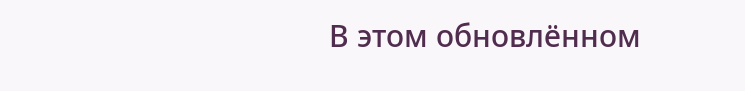В этом обновлённом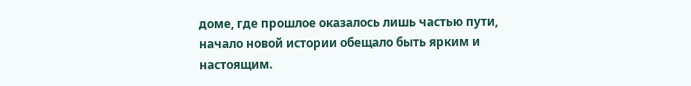доме, где прошлое оказалось лишь частью пути, начало новой истории обещало быть ярким и настоящим.